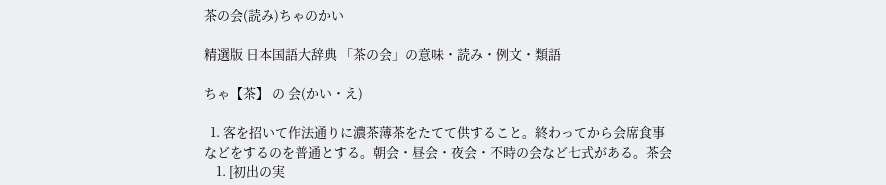茶の会(読み)ちゃのかい

精選版 日本国語大辞典 「茶の会」の意味・読み・例文・類語

ちゃ【茶】 の 会(かい・え)

  1. 客を招いて作法通りに濃茶薄茶をたてて供すること。終わってから会席食事などをするのを普通とする。朝会・昼会・夜会・不時の会など七式がある。茶会
    1. [初出の実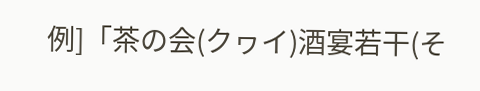例]「茶の会(クヮイ)酒宴若干(そ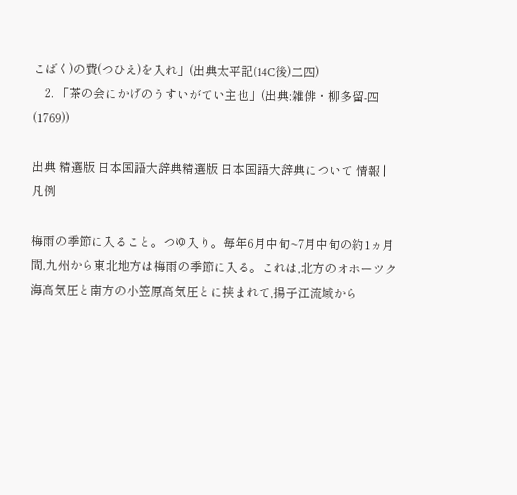こばく)の費(つひえ)を入れ」(出典太平記(14C後)二四)
    2. 「茶の会にかげのうすいがてい主也」(出典:雑俳・柳多留‐四(1769))

出典 精選版 日本国語大辞典精選版 日本国語大辞典について 情報 | 凡例

梅雨の季節に入ること。つゆ入り。毎年6月中旬~7月中旬の約1ヵ月間,九州から東北地方は梅雨の季節に入る。これは,北方のオホーツク海高気圧と南方の小笠原高気圧とに挟まれて,揚子江流域から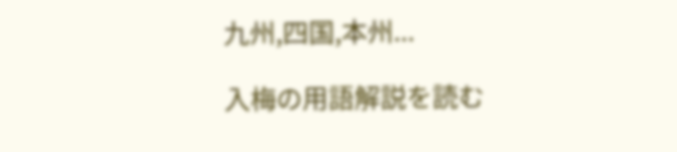九州,四国,本州...

入梅の用語解説を読む